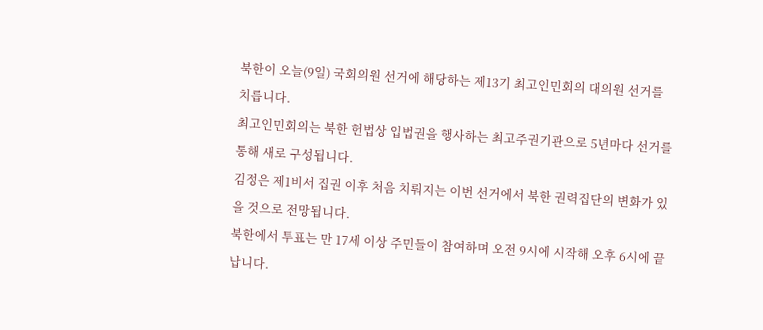북한이 오늘(9일) 국회의원 선거에 해당하는 제13기 최고인민회의 대의원 선거를 치릅니다.
최고인민회의는 북한 헌법상 입법권을 행사하는 최고주권기관으로 5년마다 선거를 통해 새로 구성됩니다.
김정은 제1비서 집권 이후 처음 치뤄지는 이번 선거에서 북한 권력집단의 변화가 있을 것으로 전망됩니다.
북한에서 투표는 만 17세 이상 주민들이 참여하며 오전 9시에 시작해 오후 6시에 끝납니다.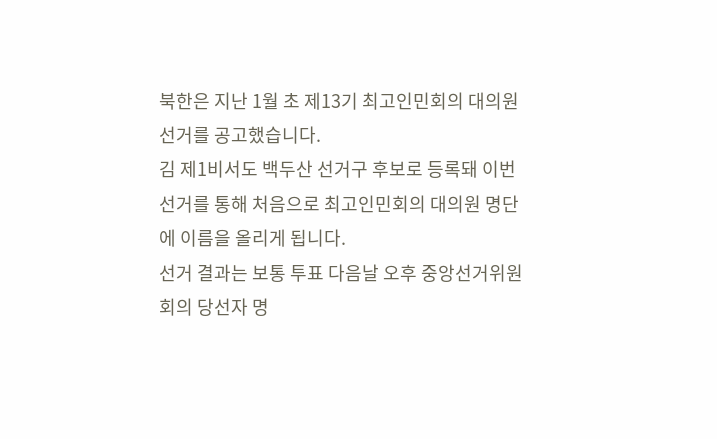북한은 지난 1월 초 제13기 최고인민회의 대의원 선거를 공고했습니다.
김 제1비서도 백두산 선거구 후보로 등록돼 이번 선거를 통해 처음으로 최고인민회의 대의원 명단에 이름을 올리게 됩니다.
선거 결과는 보통 투표 다음날 오후 중앙선거위원회의 당선자 명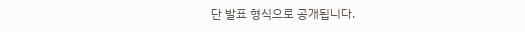단 발표 형식으로 공개됩니다.